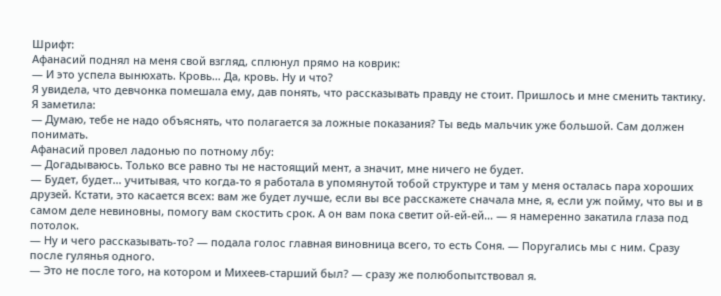Шрифт:
Афанасий поднял на меня свой взгляд, сплюнул прямо на коврик:
— И это успела вынюхать. Кровь… Да, кровь. Ну и что?
Я увидела, что девчонка помешала ему, дав понять, что рассказывать правду не стоит. Пришлось и мне сменить тактику. Я заметила:
— Думаю, тебе не надо объяснять, что полагается за ложные показания? Ты ведь мальчик уже большой. Сам должен понимать.
Афанасий провел ладонью по потному лбу:
— Догадываюсь. Только все равно ты не настоящий мент, а значит, мне ничего не будет.
— Будет, будет… учитывая, что когда-то я работала в упомянутой тобой структуре и там у меня осталась пара хороших друзей. Кстати, это касается всех: вам же будет лучше, если вы все расскажете сначала мне, я, если уж пойму, что вы и в самом деле невиновны, помогу вам скостить срок. А он вам пока светит ой-ей-ей… — я намеренно закатила глаза под потолок.
— Ну и чего рассказывать-то? — подала голос главная виновница всего, то есть Соня. — Поругались мы с ним. Сразу после гулянья одного.
— Это не после того, на котором и Михеев-старший был? — сразу же полюбопытствовал я.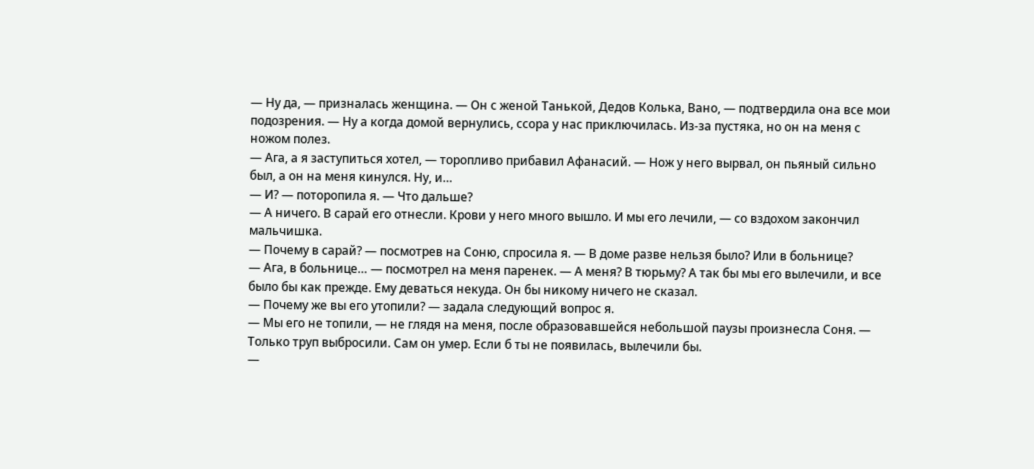— Ну да, — призналась женщина. — Он с женой Танькой, Дедов Колька, Вано, — подтвердила она все мои подозрения. — Ну а когда домой вернулись, ссора у нас приключилась. Из-за пустяка, но он на меня с ножом полез.
— Ага, а я заступиться хотел, — торопливо прибавил Афанасий. — Нож у него вырвал, он пьяный сильно был, а он на меня кинулся. Ну, и…
— И? — поторопила я. — Что дальше?
— А ничего. В сарай его отнесли. Крови у него много вышло. И мы его лечили, — со вздохом закончил мальчишка.
— Почему в сарай? — посмотрев на Соню, спросила я. — В доме разве нельзя было? Или в больнице?
— Ага, в больнице… — посмотрел на меня паренек. — А меня? В тюрьму? А так бы мы его вылечили, и все было бы как прежде. Ему деваться некуда. Он бы никому ничего не сказал.
— Почему же вы его утопили? — задала следующий вопрос я.
— Мы его не топили, — не глядя на меня, после образовавшейся небольшой паузы произнесла Соня. — Только труп выбросили. Сам он умер. Если б ты не появилась, вылечили бы.
—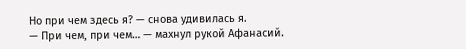Но при чем здесь я? — снова удивилась я.
— При чем, при чем… — махнул рукой Афанасий.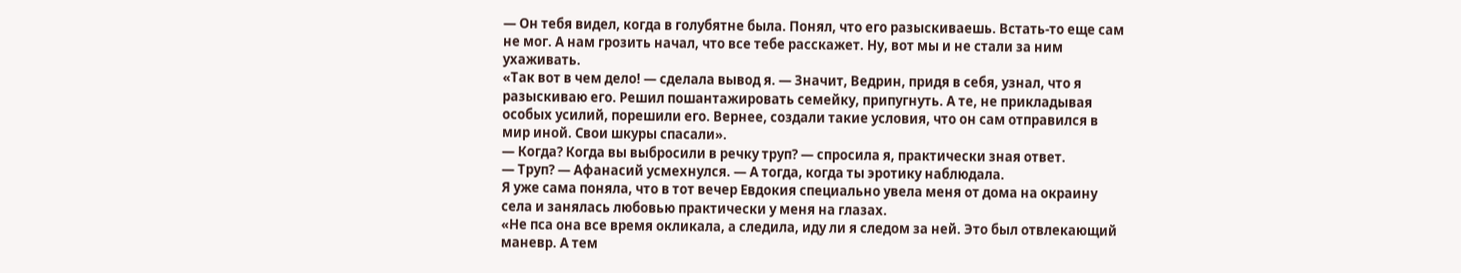— Он тебя видел, когда в голубятне была. Понял, что его разыскиваешь. Встать-то еще сам не мог. А нам грозить начал, что все тебе расскажет. Ну, вот мы и не стали за ним ухаживать.
«Так вот в чем дело! — сделала вывод я. — Значит, Ведрин, придя в себя, узнал, что я разыскиваю его. Решил пошантажировать семейку, припугнуть. А те, не прикладывая особых усилий, порешили его. Вернее, создали такие условия, что он сам отправился в мир иной. Свои шкуры спасали».
— Когда? Когда вы выбросили в речку труп? — спросила я, практически зная ответ.
— Труп? — Афанасий усмехнулся. — А тогда, когда ты эротику наблюдала.
Я уже сама поняла, что в тот вечер Евдокия специально увела меня от дома на окраину села и занялась любовью практически у меня на глазах.
«Не пса она все время окликала, а следила, иду ли я следом за ней. Это был отвлекающий маневр. А тем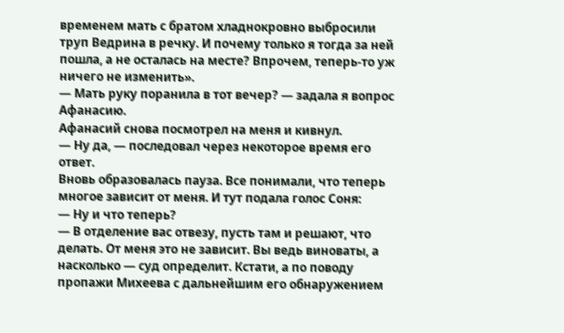временем мать с братом хладнокровно выбросили труп Ведрина в речку. И почему только я тогда за ней пошла, а не осталась на месте? Впрочем, теперь-то уж ничего не изменить».
— Мать руку поранила в тот вечер? — задала я вопрос Афанасию.
Афанасий снова посмотрел на меня и кивнул.
— Ну да, — последовал через некоторое время его ответ.
Вновь образовалась пауза. Все понимали, что теперь многое зависит от меня. И тут подала голос Соня:
— Ну и что теперь?
— В отделение вас отвезу, пусть там и решают, что делать. От меня это не зависит. Вы ведь виноваты, а насколько — суд определит. Кстати, а по поводу пропажи Михеева с дальнейшим его обнаружением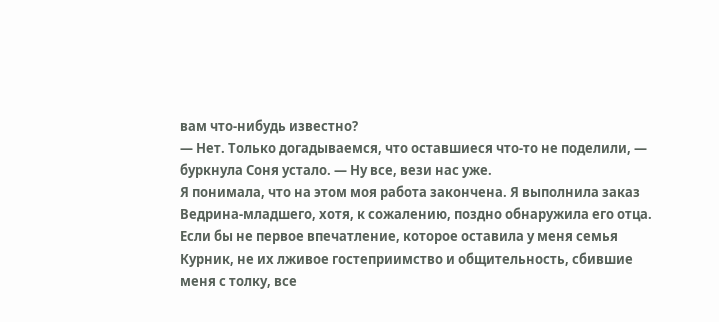вам что-нибудь известно?
— Нет. Только догадываемся, что оставшиеся что-то не поделили, — буркнула Соня устало. — Ну все, вези нас уже.
Я понимала, что на этом моя работа закончена. Я выполнила заказ Ведрина-младшего, хотя, к сожалению, поздно обнаружила его отца. Если бы не первое впечатление, которое оставила у меня семья Курник, не их лживое гостеприимство и общительность, сбившие меня с толку, все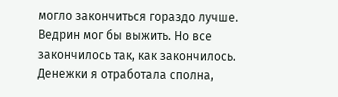могло закончиться гораздо лучше. Ведрин мог бы выжить. Но все закончилось так, как закончилось. Денежки я отработала сполна,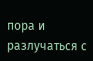пора и разлучаться с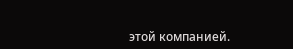этой компанией.